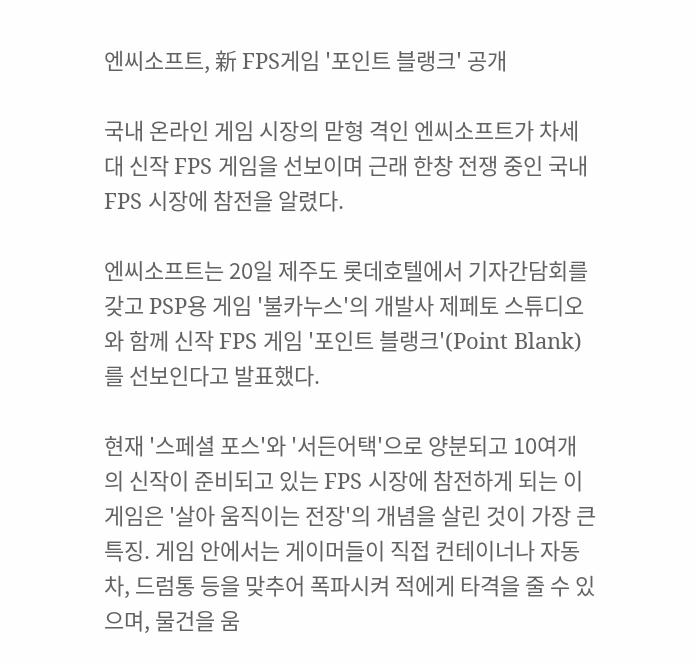엔씨소프트, 新 FPS게임 '포인트 블랭크' 공개

국내 온라인 게임 시장의 맏형 격인 엔씨소프트가 차세대 신작 FPS 게임을 선보이며 근래 한창 전쟁 중인 국내 FPS 시장에 참전을 알렸다.

엔씨소프트는 20일 제주도 롯데호텔에서 기자간담회를 갖고 PSP용 게임 '불카누스'의 개발사 제페토 스튜디오와 함께 신작 FPS 게임 '포인트 블랭크'(Point Blank)를 선보인다고 발표했다.

현재 '스페셜 포스'와 '서든어택'으로 양분되고 10여개의 신작이 준비되고 있는 FPS 시장에 참전하게 되는 이 게임은 '살아 움직이는 전장'의 개념을 살린 것이 가장 큰 특징. 게임 안에서는 게이머들이 직접 컨테이너나 자동차, 드럼통 등을 맞추어 폭파시켜 적에게 타격을 줄 수 있으며, 물건을 움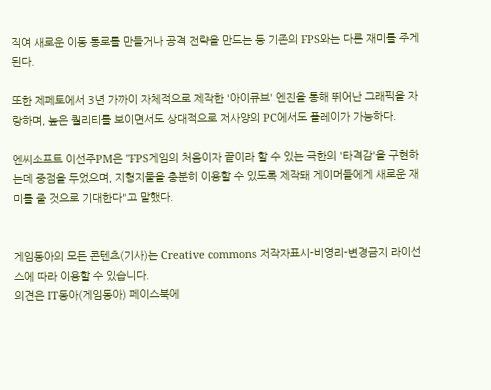직여 새로운 이동 통로를 만들거나 공격 전략을 만드는 등 기존의 FPS와는 다른 재미를 주게 된다.

또한 제페토에서 3년 가까이 자체적으로 제작한 '아이큐브' 엔진을 통해 뛰어난 그래픽을 자랑하며, 높은 퀄리티를 보이면서도 상대적으로 저사양의 PC에서도 플레이가 가능하다.

엔씨소프트 이선주PM은 "FPS게임의 처음이자 끝이라 할 수 있는 극한의 '타격감'을 구현하는데 중점을 두었으며, 지형지물을 충분히 이용할 수 있도록 제작돼 게이머들에게 새로운 재미를 줄 것으로 기대한다"고 말했다.


게임동아의 모든 콘텐츠(기사)는 Creative commons 저작자표시-비영리-변경금지 라이선스에 따라 이용할 수 있습니다.
의견은 IT동아(게임동아) 페이스북에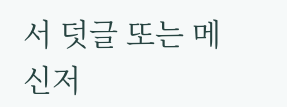서 덧글 또는 메신저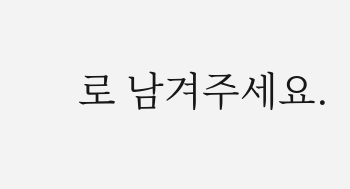로 남겨주세요.